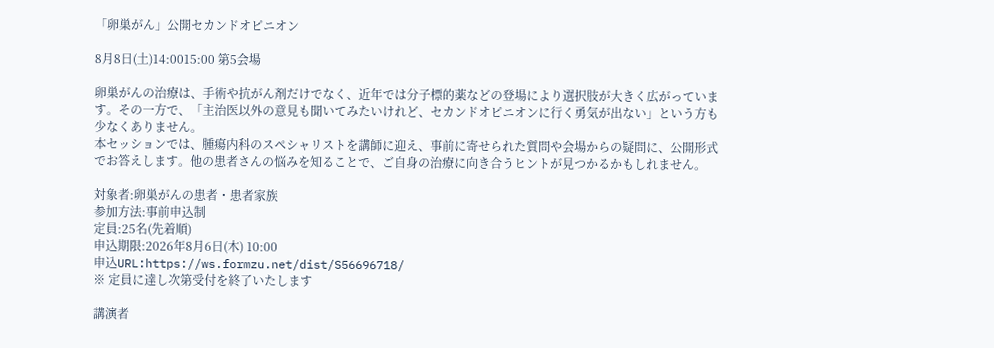「卵巣がん」公開セカンドオピニオン

8月8日(土)14:0015:00 第5会場

卵巣がんの治療は、手術や抗がん剤だけでなく、近年では分子標的薬などの登場により選択肢が大きく広がっています。その一方で、「主治医以外の意見も聞いてみたいけれど、セカンドオピニオンに行く勇気が出ない」という方も少なくありません。
本セッションでは、腫瘍内科のスペシャリストを講師に迎え、事前に寄せられた質問や会場からの疑問に、公開形式でお答えします。他の患者さんの悩みを知ることで、ご自身の治療に向き合うヒントが見つかるかもしれません。

対象者:卵巣がんの患者・患者家族
参加方法:事前申込制
定員:25名(先着順)
申込期限:2026年8月6日(木) 10:00
申込URL:https://ws.formzu.net/dist/S56696718/
※ 定員に達し次第受付を終了いたします

講演者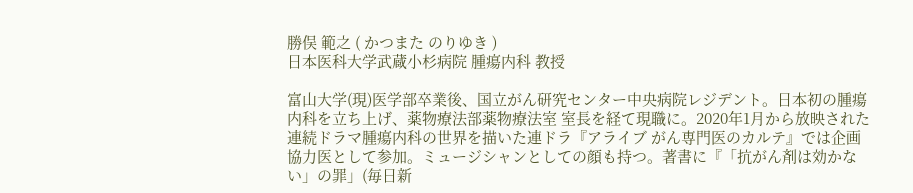勝俣 範之 ( かつまた のりゆき )
日本医科大学武蔵小杉病院 腫瘍内科 教授

富山大学(現)医学部卒業後、国立がん研究センター中央病院レジデント。日本初の腫瘍内科を立ち上げ、薬物療法部薬物療法室 室長を経て現職に。2020年1月から放映された連続ドラマ腫瘍内科の世界を描いた連ドラ『アライブ がん専門医のカルテ』では企画協力医として参加。ミュージシャンとしての顔も持つ。著書に『「抗がん剤は効かない」の罪」(毎日新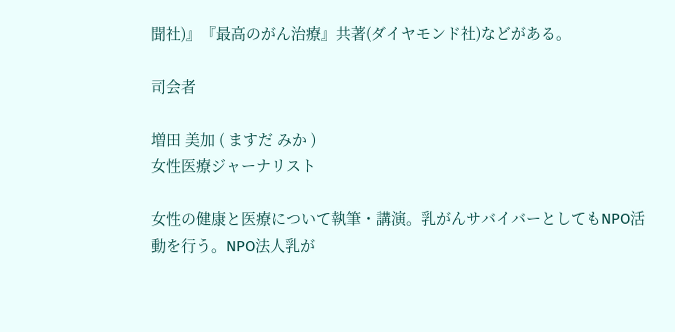聞社)』『最高のがん治療』共著(ダイヤモンド社)などがある。

司会者

増田 美加 ( ますだ みか )
女性医療ジャーナリスト

女性の健康と医療について執筆・講演。乳がんサバイバーとしてもNPO活動を行う。NPO法人乳が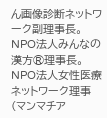ん画像診断ネットワーク副理事長。NPO法人みんなの漢方®理事長。NPO法人女性医療ネットワーク理事(マンマチア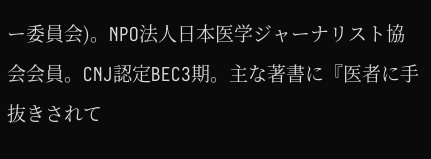ー委員会)。NPO法人日本医学ジャーナリスト協会会員。CNJ認定BEC3期。主な著書に『医者に手抜きされて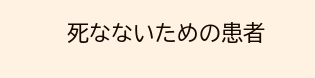死なないための患者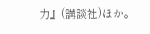力』(講談社)ほか。